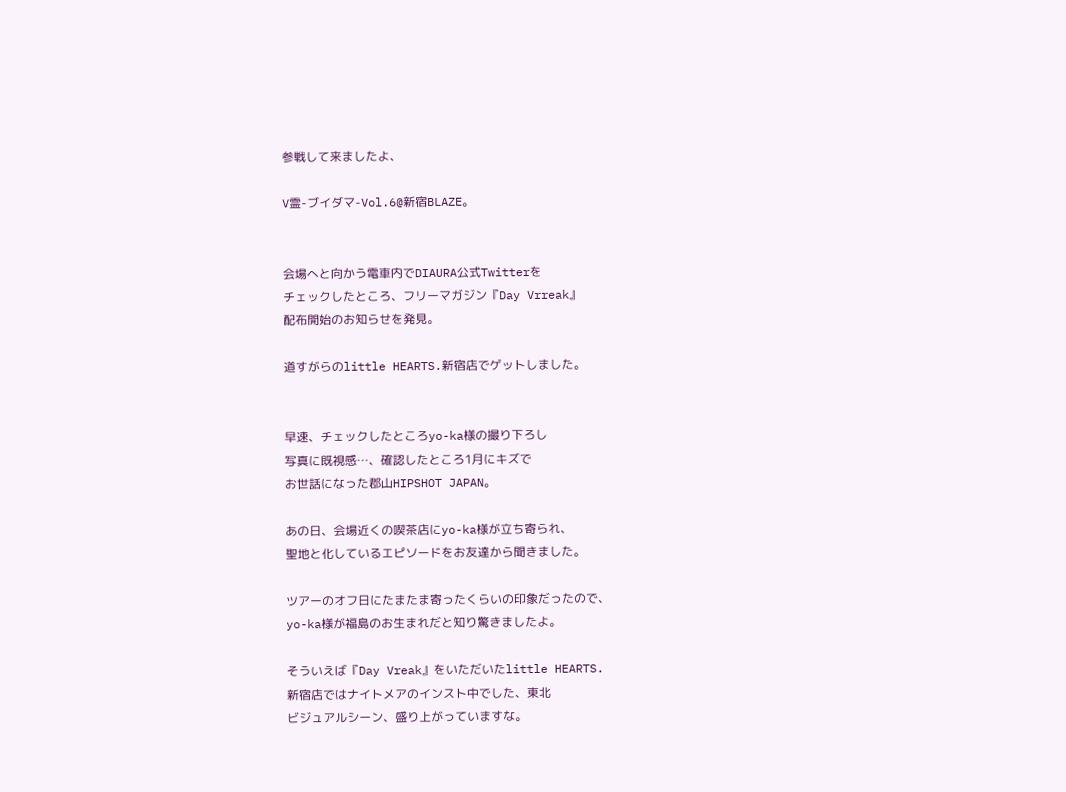参戦して来ましたよ、

V霊-ブイダマ-Vol.6@新宿BLAZE。


会場へと向かう電車内でDIAURA公式Twitterを
チェックしたところ、フリーマガジン『Day Vrreak』
配布開始のお知らせを発見。

道すがらのlittle HEARTS.新宿店でゲットしました。


早速、チェックしたところyo-ka様の撮り下ろし
写真に既視感…、確認したところ1月にキズで
お世話になった郡山HIPSHOT JAPAN。

あの日、会場近くの喫茶店にyo-ka様が立ち寄られ、
聖地と化しているエピソードをお友達から聞きました。

ツアーのオフ日にたまたま寄ったくらいの印象だったので、
yo-ka様が福島のお生まれだと知り驚きましたよ。

そういえば『Day Vreak』をいただいたlittle HEARTS.
新宿店ではナイトメアのインスト中でした、東北
ビジュアルシーン、盛り上がっていますな。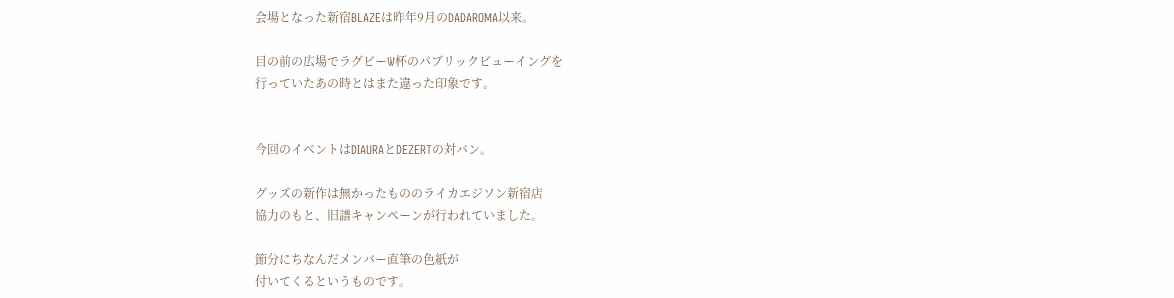会場となった新宿BLAZEは昨年9月のDADAROMA以来。

目の前の広場でラグビーW杯のパブリックビューイングを
行っていたあの時とはまた違った印象です。


今回のイベントはDIAURAとDEZERTの対バン。

グッズの新作は無かったもののライカエジソン新宿店
協力のもと、旧譜キャンペーンが行われていました。

節分にちなんだメンバー直筆の色紙が
付いてくるというものです。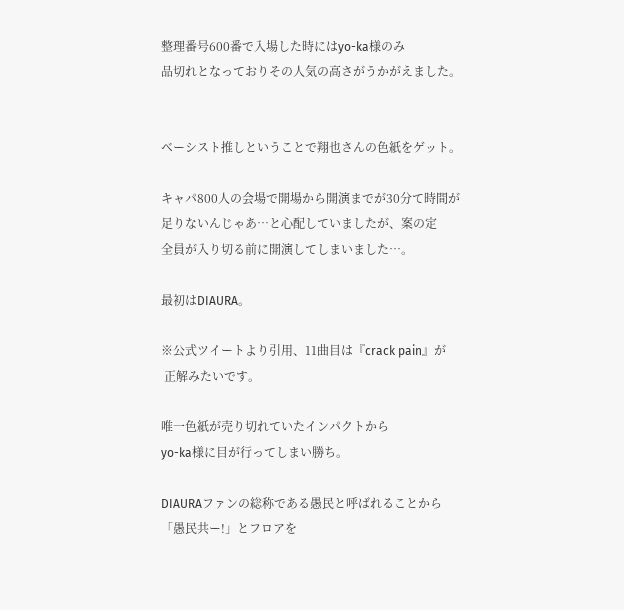整理番号600番で入場した時にはyo-ka様のみ
品切れとなっておりその人気の高さがうかがえました。


ベーシスト推しということで翔也さんの色紙をゲット。

キャパ800人の会場で開場から開演までが30分て時間が
足りないんじゃあ…と心配していましたが、案の定
全員が入り切る前に開演してしまいました…。

最初はDIAURA。

※公式ツイートより引用、11曲目は『crack pain』が
 正解みたいです。

唯一色紙が売り切れていたインパクトから
yo-ka様に目が行ってしまい勝ち。

DIAURAファンの総称である愚民と呼ばれることから
「愚民共ー!」とフロアを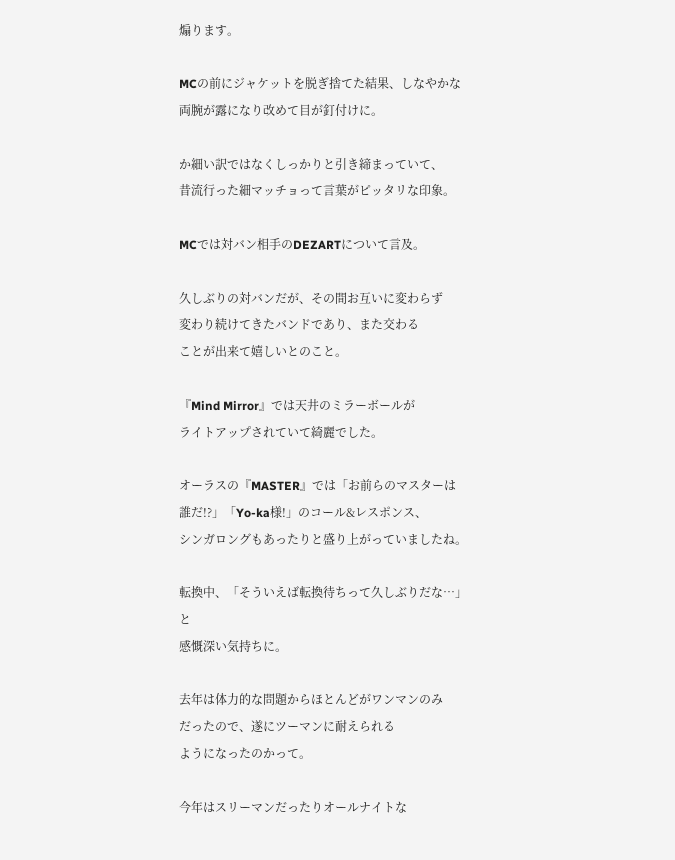煽ります。

MCの前にジャケットを脱ぎ捨てた結果、しなやかな
両腕が露になり改めて目が釘付けに。

か細い訳ではなくしっかりと引き締まっていて、
昔流行った細マッチョって言葉がピッタリな印象。

MCでは対バン相手のDEZARTについて言及。

久しぶりの対バンだが、その間お互いに変わらず
変わり続けてきたバンドであり、また交わる
ことが出来て嬉しいとのこと。

『Mind Mirror』では天井のミラーボールが
ライトアップされていて綺麗でした。

オーラスの『MASTER』では「お前らのマスターは
誰だ!?」「Yo-ka様!」のコール&レスポンス、
シンガロングもあったりと盛り上がっていましたね。

転換中、「そういえば転換待ちって久しぶりだな…」と
感慨深い気持ちに。

去年は体力的な問題からほとんどがワンマンのみ
だったので、遂にツーマンに耐えられる
ようになったのかって。

今年はスリーマンだったりオールナイトな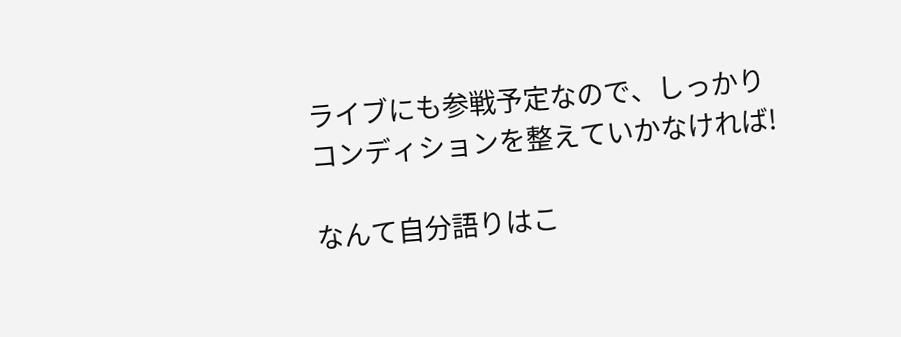ライブにも参戦予定なので、しっかり
コンディションを整えていかなければ!

なんて自分語りはこ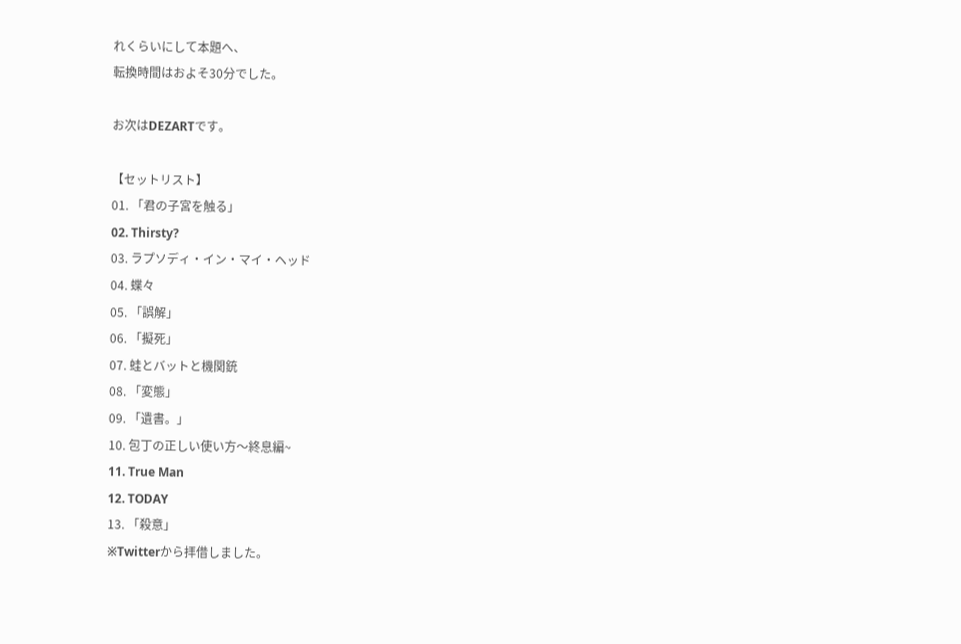れくらいにして本題へ、
転換時間はおよそ30分でした。

お次はDEZARTです。

【セットリスト】
01. 「君の子宮を触る」
02. Thirsty?
03. ラプソディ・イン・マイ・ヘッド
04. 蝶々
05. 「誤解」
06. 「擬死」
07. 蛙とバットと機関銃
08. 「変態」
09. 「遺書。」
10. 包丁の正しい使い方〜終息編~
11. True Man
12. TODAY
13. 「殺意」
※Twitterから拝借しました。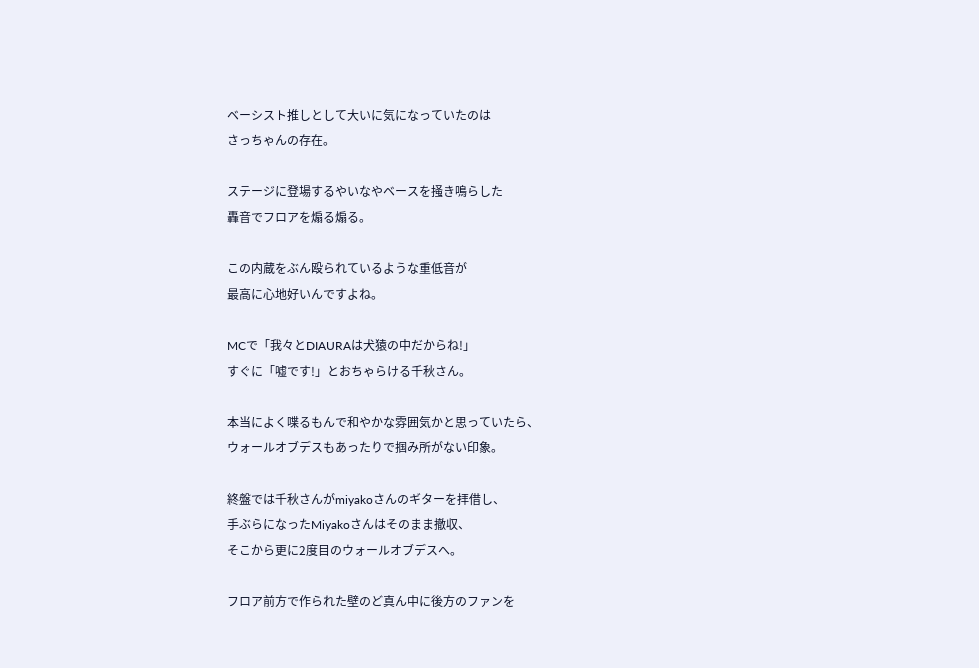ベーシスト推しとして大いに気になっていたのは
さっちゃんの存在。

ステージに登場するやいなやベースを掻き鳴らした
轟音でフロアを煽る煽る。

この内蔵をぶん殴られているような重低音が
最高に心地好いんですよね。

MCで「我々とDIAURAは犬猿の中だからね!」
すぐに「嘘です!」とおちゃらける千秋さん。

本当によく喋るもんで和やかな雰囲気かと思っていたら、
ウォールオブデスもあったりで掴み所がない印象。

終盤では千秋さんがmiyakoさんのギターを拝借し、
手ぶらになったMiyakoさんはそのまま撤収、
そこから更に2度目のウォールオブデスへ。

フロア前方で作られた壁のど真ん中に後方のファンを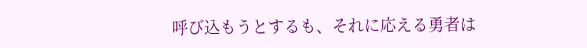呼び込もうとするも、それに応える勇者は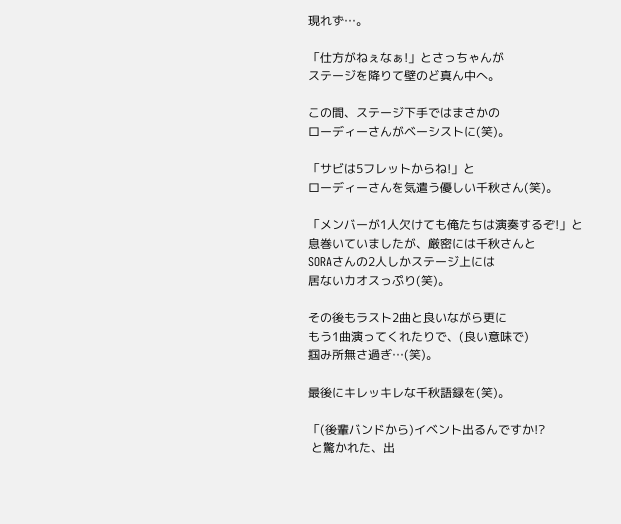現れず…。

「仕方がねぇなぁ!」とさっちゃんが
ステージを降りて壁のど真ん中へ。

この間、ステージ下手ではまさかの
ローディーさんがベーシストに(笑)。

「サビは5フレットからね!」と
ローディーさんを気遣う優しい千秋さん(笑)。

「メンバーが1人欠けても俺たちは演奏するぞ!」と
息巻いていましたが、厳密には千秋さんと
SORAさんの2人しかステージ上には
居ないカオスっぷり(笑)。

その後もラスト2曲と良いながら更に
もう1曲演ってくれたりで、(良い意味で)
掴み所無さ過ぎ…(笑)。

最後にキレッキレな千秋語録を(笑)。

「(後輩バンドから)イベント出るんですか!?
 と驚かれた、出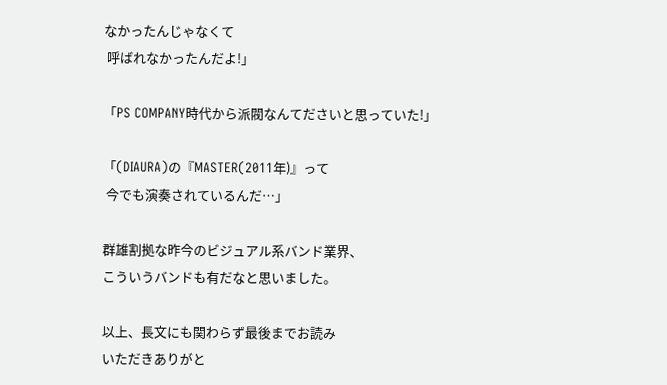なかったんじゃなくて
 呼ばれなかったんだよ!」

「PS COMPANY時代から派閥なんてださいと思っていた!」

「(DIAURA)の『MASTER(2011年)』って
 今でも演奏されているんだ…」

群雄割拠な昨今のビジュアル系バンド業界、
こういうバンドも有だなと思いました。

以上、長文にも関わらず最後までお読み
いただきありがと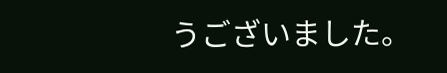うございました。